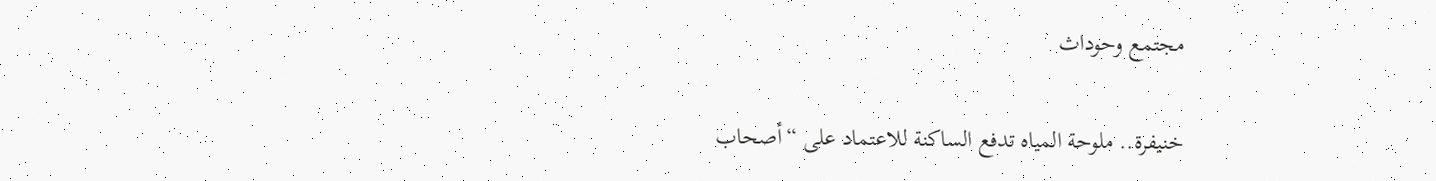مجتمع وحوداث

خنيفرة.. ملوحة المياه تدفع الساكنة للاعتماد على “أصحاب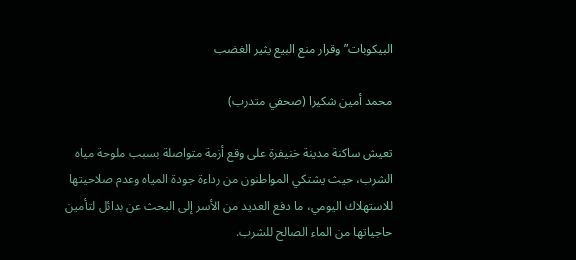البيكوبات” وقرار منع البيع يثير الغضب

محمد أمين شكيرا (صحفي متدرب)

تعيش ساكنة مدينة خنيفرة على وقع أزمة متواصلة بسبب ملوحة مياه الشرب، حيث يشتكي المواطنون من رداءة جودة المياه وعدم صلاحيتها للاستهلاك اليومي، ما دفع العديد من الأسر إلى البحث عن بدائل لتأمين حاجياتها من الماء الصالح للشرب.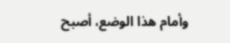وأمام هذا الوضع، أصبح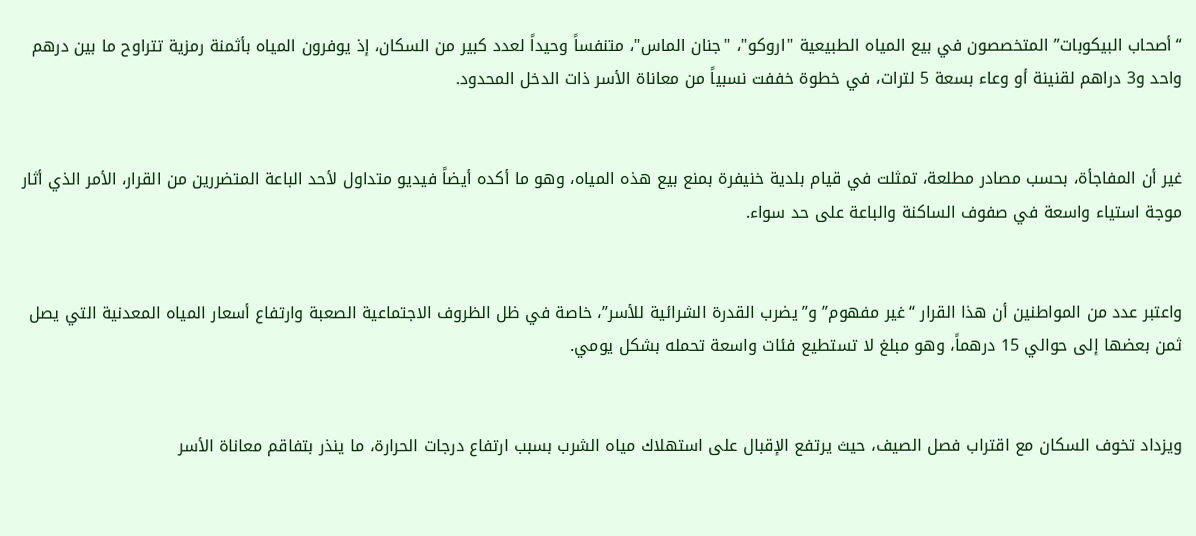“أصحاب البيكوبات” المتخصصون في بيع المياه الطبيعية "اروكو"، "جنان الماس"، متنفساً وحيداً لعدد كبير من السكان، إذ يوفرون المياه بأثمنة رمزية تتراوح ما بين درهم واحد و3 دراهم لقنينة أو وعاء بسعة 5 لترات، في خطوة خففت نسبياً من معاناة الأسر ذات الدخل المحدود.


غير أن المفاجأة، بحسب مصادر مطلعة، تمثلت في قيام بلدية خنيفرة بمنع بيع هذه المياه، وهو ما أكده أيضاً فيديو متداول لأحد الباعة المتضررين من القرار، الأمر الذي أثار موجة استياء واسعة في صفوف الساكنة والباعة على حد سواء.


واعتبر عدد من المواطنين أن هذا القرار “غير مفهوم” و”يضرب القدرة الشرائية للأسر”، خاصة في ظل الظروف الاجتماعية الصعبة وارتفاع أسعار المياه المعدنية التي يصل ثمن بعضها إلى حوالي 15 درهماً، وهو مبلغ لا تستطيع فئات واسعة تحمله بشكل يومي.


ويزداد تخوف السكان مع اقتراب فصل الصيف، حيث يرتفع الإقبال على استهلاك مياه الشرب بسبب ارتفاع درجات الحرارة، ما ينذر بتفاقم معاناة الأسر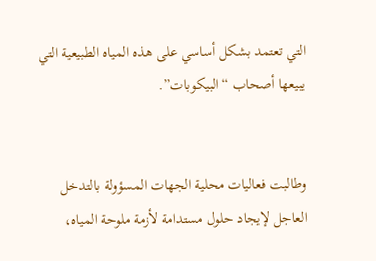التي تعتمد بشكل أساسي على هذه المياه الطبيعية التي يبيعها أصحاب “البيكوبات”.


وطالبت فعاليات محلية الجهات المسؤولة بالتدخل العاجل لإيجاد حلول مستدامة لأزمة ملوحة المياه،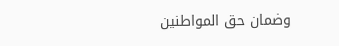وضمان حق المواطنين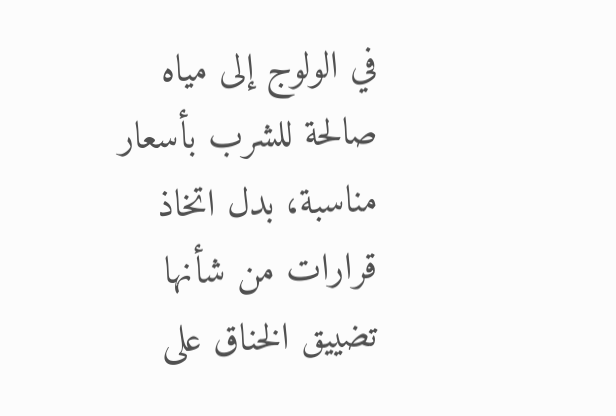في الولوج إلى مياه صالحة للشرب بأسعار مناسبة، بدل اتخاذ قرارات من شأنها تضييق الخناق على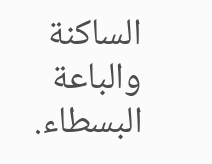الساكنة والباعة البسطاء.